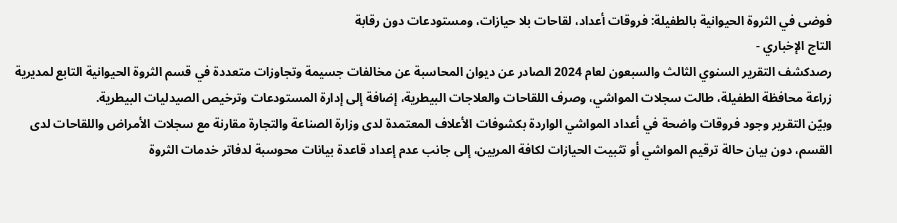فوضى في الثروة الحيوانية بالطفيلة: فروقات أعداد، لقاحات بلا حيازات، ومستودعات دون رقابة
التاج الإخباري -
رصدكشف التقرير السنوي الثالث والسبعون لعام 2024 الصادر عن ديوان المحاسبة عن مخالفات جسيمة وتجاوزات متعددة في قسم الثروة الحيوانية التابع لمديرية زراعة محافظة الطفيلة، طالت سجلات المواشي، وصرف اللقاحات والعلاجات البيطرية، إضافة إلى إدارة المستودعات وترخيص الصيدليات البيطرية.
وبيّن التقرير وجود فروقات واضحة في أعداد المواشي الواردة بكشوفات الأعلاف المعتمدة لدى وزارة الصناعة والتجارة مقارنة مع سجلات الأمراض واللقاحات لدى القسم، دون بيان حالة ترقيم المواشي أو تثبيت الحيازات لكافة المربين، إلى جانب عدم إعداد قاعدة بيانات محوسبة لدفاتر خدمات الثروة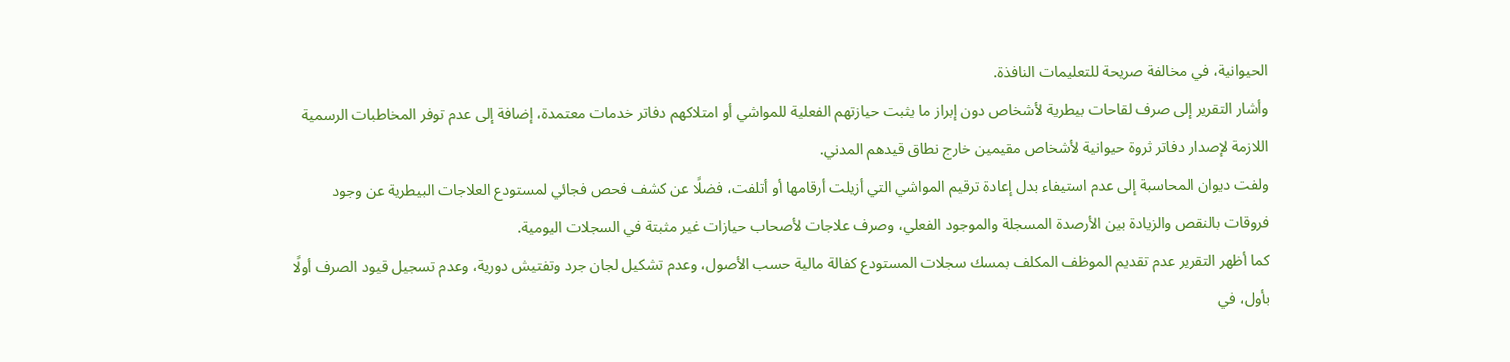الحيوانية، في مخالفة صريحة للتعليمات النافذة.
وأشار التقرير إلى صرف لقاحات بيطرية لأشخاص دون إبراز ما يثبت حيازتهم الفعلية للمواشي أو امتلاكهم دفاتر خدمات معتمدة، إضافة إلى عدم توفر المخاطبات الرسمية اللازمة لإصدار دفاتر ثروة حيوانية لأشخاص مقيمين خارج نطاق قيدهم المدني.
ولفت ديوان المحاسبة إلى عدم استيفاء بدل إعادة ترقيم المواشي التي أزيلت أرقامها أو أتلفت، فضلًا عن كشف فحص فجائي لمستودع العلاجات البيطرية عن وجود فروقات بالنقص والزيادة بين الأرصدة المسجلة والموجود الفعلي، وصرف علاجات لأصحاب حيازات غير مثبتة في السجلات اليومية.
كما أظهر التقرير عدم تقديم الموظف المكلف بمسك سجلات المستودع كفالة مالية حسب الأصول، وعدم تشكيل لجان جرد وتفتيش دورية، وعدم تسجيل قيود الصرف أولًا بأول، في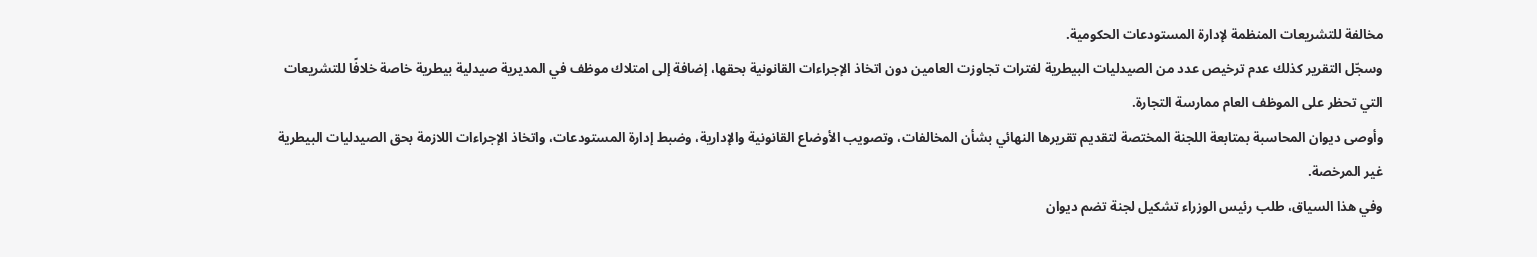مخالفة للتشريعات المنظمة لإدارة المستودعات الحكومية.
وسجّل التقرير كذلك عدم ترخيص عدد من الصيدليات البيطرية لفترات تجاوزت العامين دون اتخاذ الإجراءات القانونية بحقها، إضافة إلى امتلاك موظف في المديرية صيدلية بيطرية خاصة خلافًا للتشريعات التي تحظر على الموظف العام ممارسة التجارة.
وأوصى ديوان المحاسبة بمتابعة اللجنة المختصة لتقديم تقريرها النهائي بشأن المخالفات، وتصويب الأوضاع القانونية والإدارية، وضبط إدارة المستودعات، واتخاذ الإجراءات اللازمة بحق الصيدليات البيطرية غير المرخصة.
وفي هذا السياق، طلب رئيس الوزراء تشكيل لجنة تضم ديوان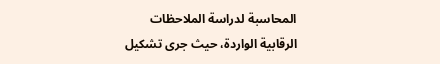المحاسبة لدراسة الملاحظات الرقابية الواردة، حيث جرى تشكيل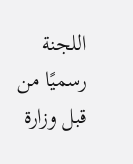اللجنة رسميًا من قبل وزارة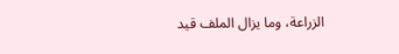الزراعة، وما يزال الملف قيد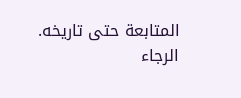المتابعة حتى تاريخه.
الرجاء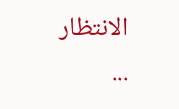الانتظار ...